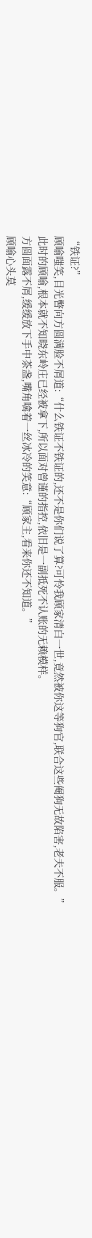“铁证?”
顾喻嗤笑,目光瞥向方圆满脸不屑道:“什么铁证不铁证的,还不是你们说了算?可怜我顾家清白一世,竟然被你这等狗官,联合这些阉狗无故陷害,老夫不服。”
此时的顾喻,根本就不知晓东岭庄已经被拿下,所以面对曾谨的指控,依旧是一副抵死不认账的无赖模样。
方圆面露不屑,缓缓放下手中茶盏,嘴角噙着一丝冰冷的笑意:“顾家主,看来你还不知道。”
顾喻心头莫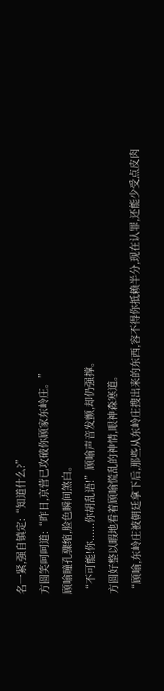名一紧,强自镇定:“知道什么?”
方圆笑呵呵道:“昨日,京营已攻破你顾家东岭庄。”
顾喻瞳孔骤缩,脸色瞬间煞白。
“不可能!你......你胡乱语!”顾喻声音发颤,却仍强撑。
方圆好整以暇地看着顾喻慌乱的神情,眼神森寒道。
“顾喻,东岭庄被朝廷拿下后,那些从东岭庄搜出来的东西,容不得你抵赖半分,现在认罪,还能少受点皮肉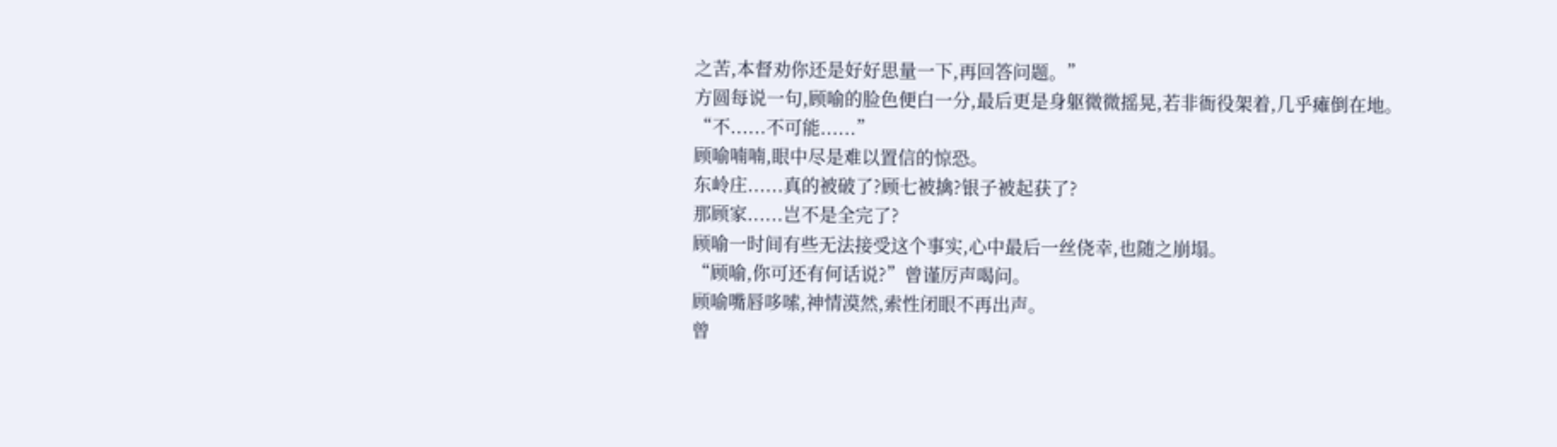之苦,本督劝你还是好好思量一下,再回答问题。”
方圆每说一句,顾喻的脸色便白一分,最后更是身躯微微摇晃,若非衙役架着,几乎瘫倒在地。
“不......不可能......”
顾喻喃喃,眼中尽是难以置信的惊恐。
东岭庄......真的被破了?顾七被擒?银子被起获了?
那顾家......岂不是全完了?
顾喻一时间有些无法接受这个事实,心中最后一丝侥幸,也随之崩塌。
“顾喻,你可还有何话说?”曾谨厉声喝问。
顾喻嘴唇哆嗦,神情漠然,索性闭眼不再出声。
曾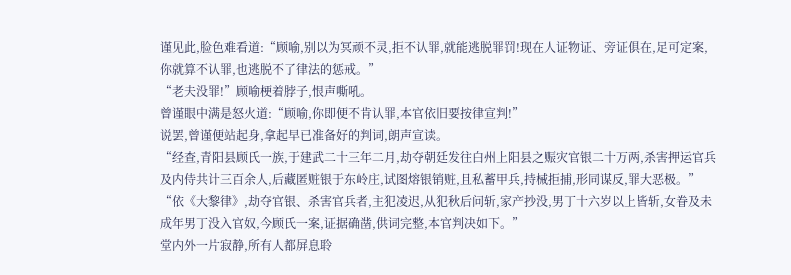谨见此,脸色难看道:“顾喻,别以为冥顽不灵,拒不认罪,就能逃脱罪罚!现在人证物证、旁证俱在,足可定案,你就算不认罪,也逃脱不了律法的惩戒。”
“老夫没罪!”顾喻梗着脖子,恨声嘶吼。
曾谨眼中满是怒火道:“顾喻,你即便不肯认罪,本官依旧要按律宣判!”
说罢,曾谨便站起身,拿起早已准备好的判词,朗声宣读。
“经查,青阳县顾氏一族,于建武二十三年二月,劫夺朝廷发往白州上阳县之赈灾官银二十万两,杀害押运官兵及内侍共计三百余人,后藏匿赃银于东岭庄,试图熔银销赃,且私蓄甲兵,持械拒捕,形同谋反,罪大恶极。”
“依《大黎律》,劫夺官银、杀害官兵者,主犯凌迟,从犯秋后问斩,家产抄没,男丁十六岁以上皆斩,女眷及未成年男丁没入官奴,今顾氏一案,证据确凿,供词完整,本官判决如下。”
堂内外一片寂静,所有人都屏息聆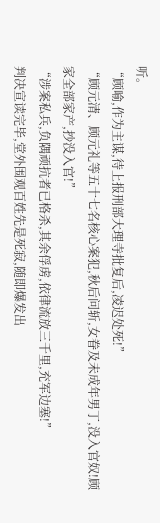听。
“顾喻,作为主谋,待上报刑部大理寺批复后,凌迟处死!”
“顾元清、顾元礼等五十七名核心案犯,秋后问斩,女眷及未成年男丁,没入官奴!顾家全部家产,抄没入官!”
“涉案私兵,负隅顽抗者已格杀,其余俘虏,依律流放三千里,充军边塞!”
判决宣读完毕,堂外围观百姓先是死寂,随即爆发出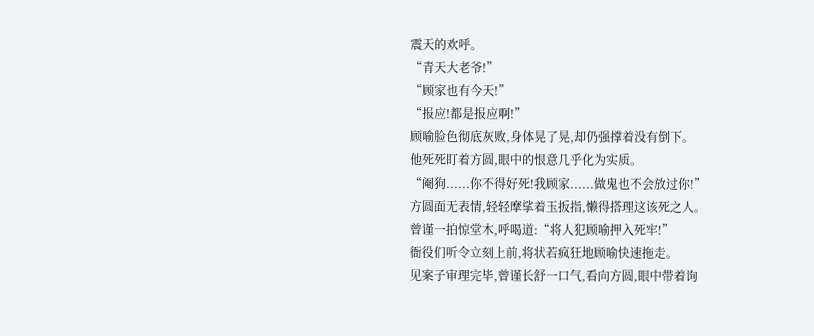震天的欢呼。
“青天大老爷!”
“顾家也有今天!”
“报应!都是报应啊!”
顾喻脸色彻底灰败,身体晃了晃,却仍强撑着没有倒下。
他死死盯着方圆,眼中的恨意几乎化为实质。
“阉狗......你不得好死!我顾家......做鬼也不会放过你!”
方圆面无表情,轻轻摩挲着玉扳指,懒得搭理这该死之人。
曾谨一拍惊堂木,呼喝道:“将人犯顾喻押入死牢!”
衙役们听令立刻上前,将状若疯狂地顾喻快速拖走。
见案子审理完毕,曾谨长舒一口气,看向方圆,眼中带着询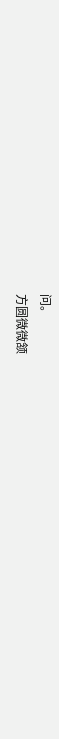问。
方圆微微颔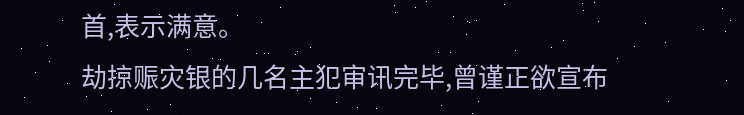首,表示满意。
劫掠赈灾银的几名主犯审讯完毕,曾谨正欲宣布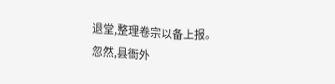退堂,整理卷宗以备上报。
忽然,县衙外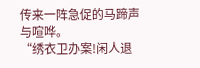传来一阵急促的马蹄声与喧哗。
“绣衣卫办案!闲人退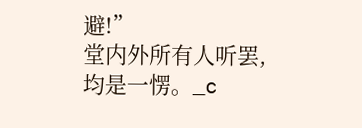避!”
堂内外所有人听罢,均是一愣。_c